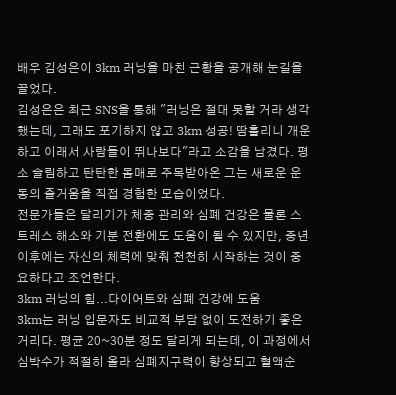배우 김성은이 3km 러닝을 마친 근황을 공개해 눈길을 끌었다.
김성은은 최근 SNS을 통해 "러닝은 절대 못할 거라 생각했는데, 그래도 포기하지 않고 3km 성공! 땀흘리니 개운하고 이래서 사람들이 뛰나보다"라고 소감을 남겼다. 평소 슬림하고 탄탄한 몸매로 주목받아온 그는 새로운 운동의 즐거움을 직접 경험한 모습이었다.
전문가들은 달리기가 체중 관리와 심폐 건강은 물론 스트레스 해소와 기분 전환에도 도움이 될 수 있지만, 중년 이후에는 자신의 체력에 맞춰 천천히 시작하는 것이 중요하다고 조언한다.
3km 러닝의 힘...다이어트와 심폐 건강에 도움
3km는 러닝 입문자도 비교적 부담 없이 도전하기 좋은 거리다. 평균 20~30분 정도 달리게 되는데, 이 과정에서 심박수가 적절히 올라 심폐지구력이 향상되고 혈액순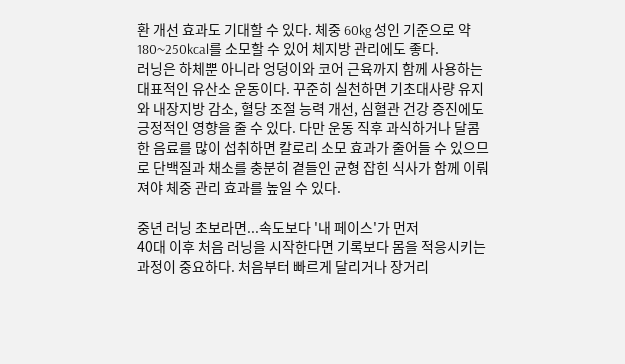환 개선 효과도 기대할 수 있다. 체중 60kg 성인 기준으로 약 180~250kcal를 소모할 수 있어 체지방 관리에도 좋다.
러닝은 하체뿐 아니라 엉덩이와 코어 근육까지 함께 사용하는 대표적인 유산소 운동이다. 꾸준히 실천하면 기초대사량 유지와 내장지방 감소, 혈당 조절 능력 개선, 심혈관 건강 증진에도 긍정적인 영향을 줄 수 있다. 다만 운동 직후 과식하거나 달콤한 음료를 많이 섭취하면 칼로리 소모 효과가 줄어들 수 있으므로 단백질과 채소를 충분히 곁들인 균형 잡힌 식사가 함께 이뤄져야 체중 관리 효과를 높일 수 있다.

중년 러닝 초보라면...속도보다 '내 페이스'가 먼저
40대 이후 처음 러닝을 시작한다면 기록보다 몸을 적응시키는 과정이 중요하다. 처음부터 빠르게 달리거나 장거리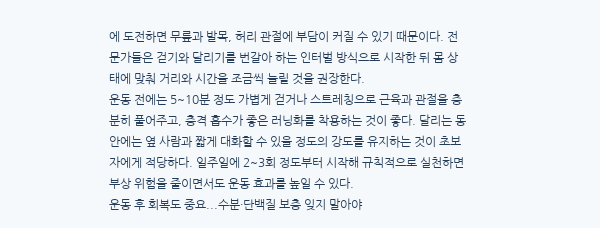에 도전하면 무릎과 발목, 허리 관절에 부담이 커질 수 있기 때문이다. 전문가들은 걷기와 달리기를 번갈아 하는 인터벌 방식으로 시작한 뒤 몸 상태에 맞춰 거리와 시간을 조금씩 늘릴 것을 권장한다.
운동 전에는 5~10분 정도 가볍게 걷거나 스트레칭으로 근육과 관절을 충분히 풀어주고, 충격 흡수가 좋은 러닝화를 착용하는 것이 좋다. 달리는 동안에는 옆 사람과 짧게 대화할 수 있을 정도의 강도를 유지하는 것이 초보자에게 적당하다. 일주일에 2~3회 정도부터 시작해 규칙적으로 실천하면 부상 위험을 줄이면서도 운동 효과를 높일 수 있다.
운동 후 회복도 중요...수분·단백질 보충 잊지 말아야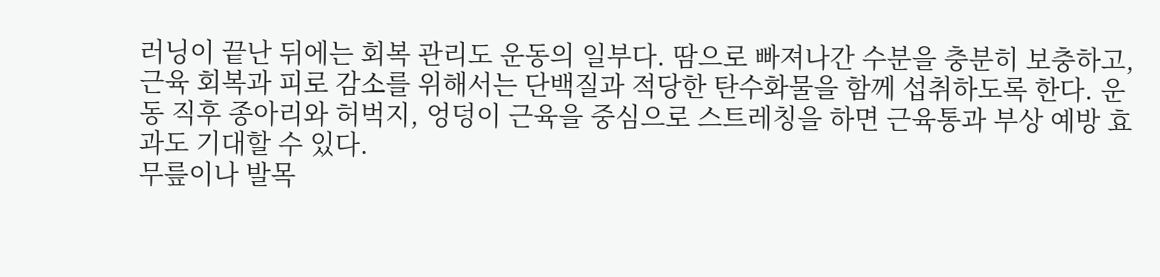러닝이 끝난 뒤에는 회복 관리도 운동의 일부다. 땀으로 빠져나간 수분을 충분히 보충하고, 근육 회복과 피로 감소를 위해서는 단백질과 적당한 탄수화물을 함께 섭취하도록 한다. 운동 직후 종아리와 허벅지, 엉덩이 근육을 중심으로 스트레칭을 하면 근육통과 부상 예방 효과도 기대할 수 있다.
무릎이나 발목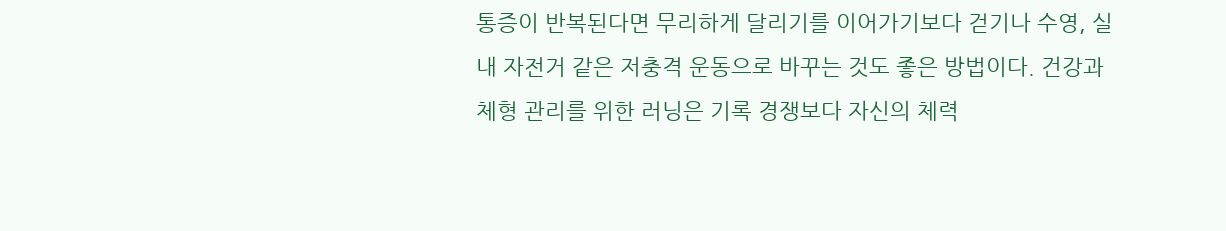통증이 반복된다면 무리하게 달리기를 이어가기보다 걷기나 수영, 실내 자전거 같은 저충격 운동으로 바꾸는 것도 좋은 방법이다. 건강과 체형 관리를 위한 러닝은 기록 경쟁보다 자신의 체력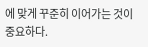에 맞게 꾸준히 이어가는 것이 중요하다.